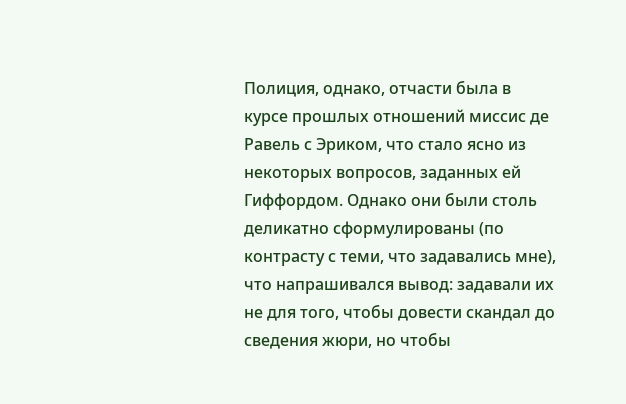Полиция, однако, отчасти была в курсе прошлых отношений миссис де Равель с Эриком, что стало ясно из некоторых вопросов, заданных ей Гиффордом. Однако они были столь деликатно сформулированы (по контрасту с теми, что задавались мне), что напрашивался вывод: задавали их не для того, чтобы довести скандал до сведения жюри, но чтобы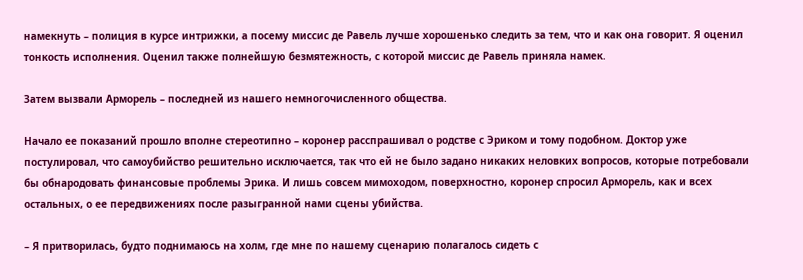намекнуть – полиция в курсе интрижки, а посему миссис де Равель лучше хорошенько следить за тем, что и как она говорит. Я оценил тонкость исполнения. Оценил также полнейшую безмятежность, с которой миссис де Равель приняла намек.

Затем вызвали Арморель – последней из нашего немногочисленного общества.

Начало ее показаний прошло вполне стереотипно – коронер расспрашивал о родстве с Эриком и тому подобном. Доктор уже постулировал, что самоубийство решительно исключается, так что ей не было задано никаких неловких вопросов, которые потребовали бы обнародовать финансовые проблемы Эрика. И лишь совсем мимоходом, поверхностно, коронер спросил Арморель, как и всех остальных, о ее передвижениях после разыгранной нами сцены убийства.

– Я притворилась, будто поднимаюсь на холм, где мне по нашему сценарию полагалось сидеть с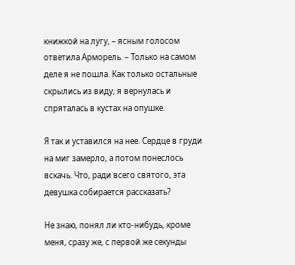книжкой на лугу, – ясным голосом ответила Арморель. – Только на самом деле я не пошла. Как только остальные скрылись из виду, я вернулась и спряталась в кустах на опушке.

Я так и уставился на нее. Сердце в груди на миг замерло, а потом понеслось вскачь. Что, ради всего святого, эта девушка собирается рассказать?

Не знаю, понял ли кто-нибудь, кроме меня, сразу же, с первой же секунды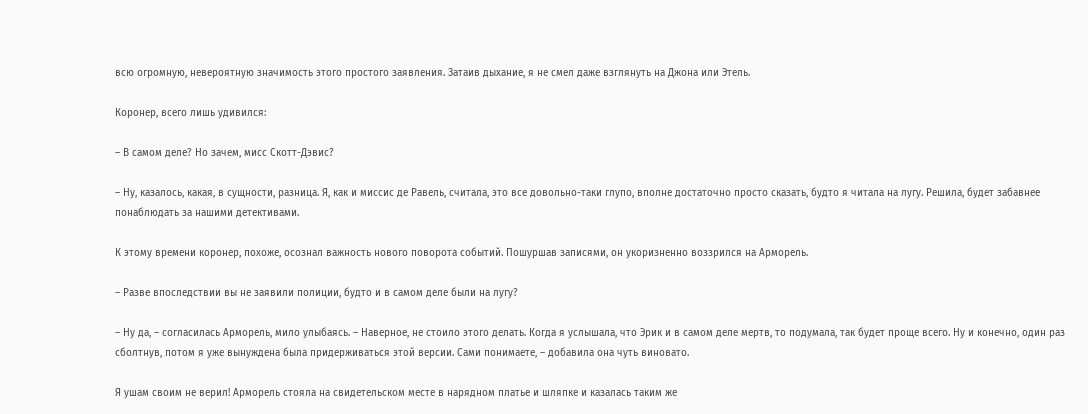всю огромную, невероятную значимость этого простого заявления. Затаив дыхание, я не смел даже взглянуть на Джона или Этель.

Коронер, всего лишь удивился:

– В самом деле? Но зачем, мисс Скотт-Дэвис?

– Ну, казалось, какая, в сущности, разница. Я, как и миссис де Равель, считала, это все довольно-таки глупо, вполне достаточно просто сказать, будто я читала на лугу. Решила, будет забавнее понаблюдать за нашими детективами.

К этому времени коронер, похоже, осознал важность нового поворота событий. Пошуршав записями, он укоризненно воззрился на Арморель.

– Разве впоследствии вы не заявили полиции, будто и в самом деле были на лугу?

– Ну да, – согласилась Арморель, мило улыбаясь. – Наверное, не стоило этого делать. Когда я услышала, что Эрик и в самом деле мертв, то подумала, так будет проще всего. Ну и конечно, один раз сболтнув, потом я уже вынуждена была придерживаться этой версии. Сами понимаете, – добавила она чуть виновато.

Я ушам своим не верил! Арморель стояла на свидетельском месте в нарядном платье и шляпке и казалась таким же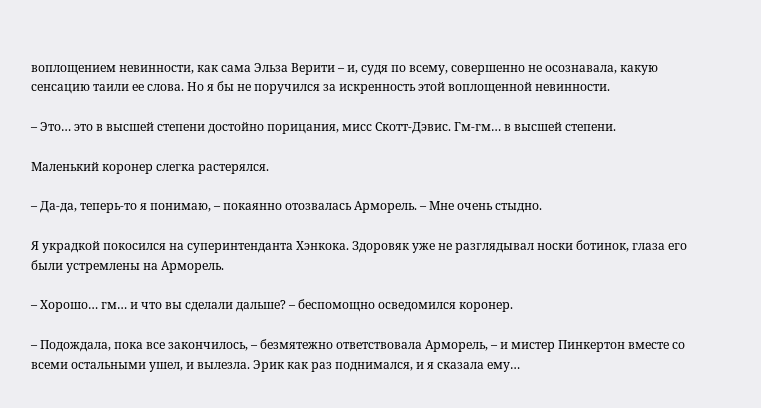воплощением невинности, как сама Эльза Верити – и, судя по всему, совершенно не осознавала, какую сенсацию таили ее слова. Но я бы не поручился за искренность этой воплощенной невинности.

– Это… это в высшей степени достойно порицания, мисс Скотт-Дэвис. Гм-гм… в высшей степени.

Маленький коронер слегка растерялся.

– Да-да, теперь-то я понимаю, – покаянно отозвалась Арморель. – Мне очень стыдно.

Я украдкой покосился на суперинтенданта Хэнкока. Здоровяк уже не разглядывал носки ботинок, глаза его были устремлены на Арморель.

– Хорошо… гм… и что вы сделали дальше? – беспомощно осведомился коронер.

– Подождала, пока все закончилось, – безмятежно ответствовала Арморель, – и мистер Пинкертон вместе со всеми остальными ушел, и вылезла. Эрик как раз поднимался, и я сказала ему…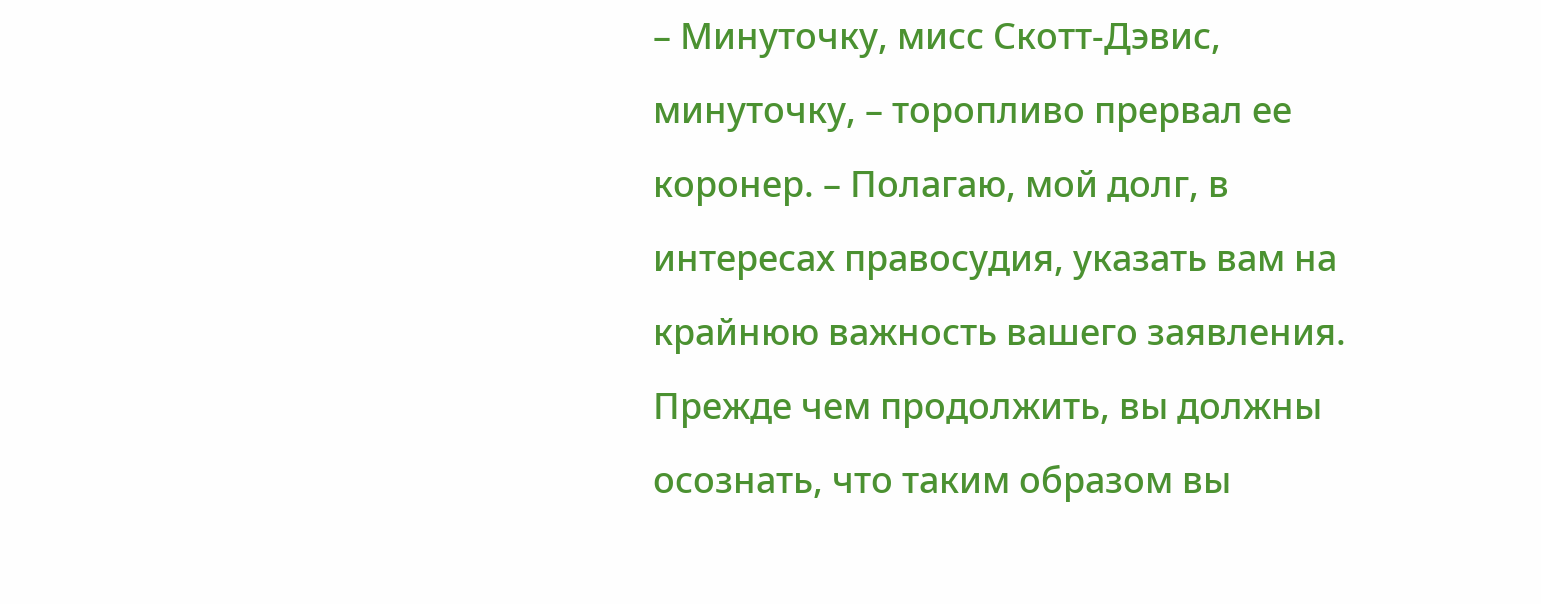– Минуточку, мисс Скотт-Дэвис, минуточку, – торопливо прервал ее коронер. – Полагаю, мой долг, в интересах правосудия, указать вам на крайнюю важность вашего заявления. Прежде чем продолжить, вы должны осознать, что таким образом вы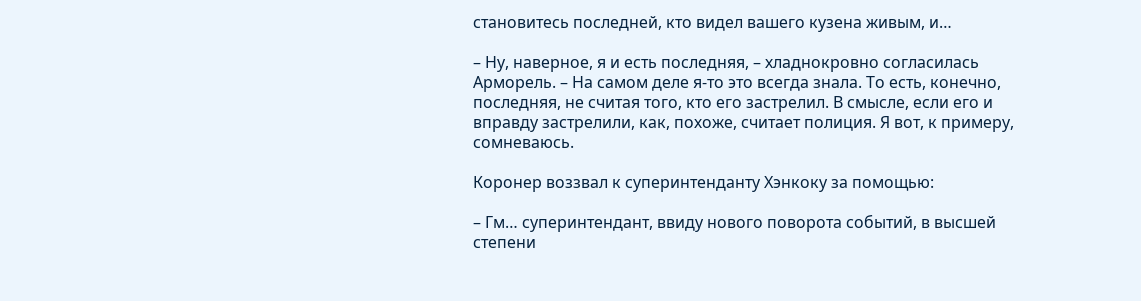становитесь последней, кто видел вашего кузена живым, и…

– Ну, наверное, я и есть последняя, – хладнокровно согласилась Арморель. – На самом деле я-то это всегда знала. То есть, конечно, последняя, не считая того, кто его застрелил. В смысле, если его и вправду застрелили, как, похоже, считает полиция. Я вот, к примеру, сомневаюсь.

Коронер воззвал к суперинтенданту Хэнкоку за помощью:

– Гм… суперинтендант, ввиду нового поворота событий, в высшей степени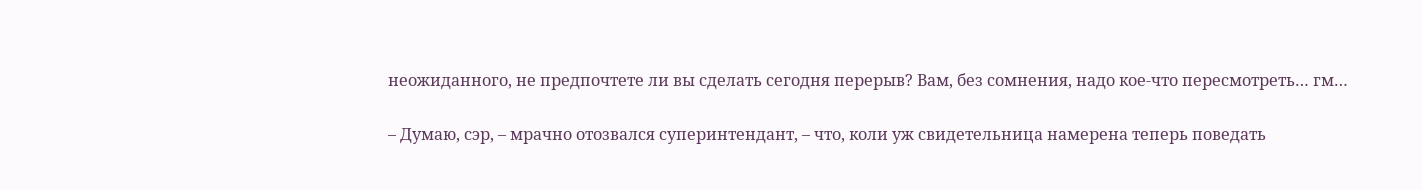неожиданного, не предпочтете ли вы сделать сегодня перерыв? Вам, без сомнения, надо кое-что пересмотреть… гм…

– Думаю, сэр, – мрачно отозвался суперинтендант, – что, коли уж свидетельница намерена теперь поведать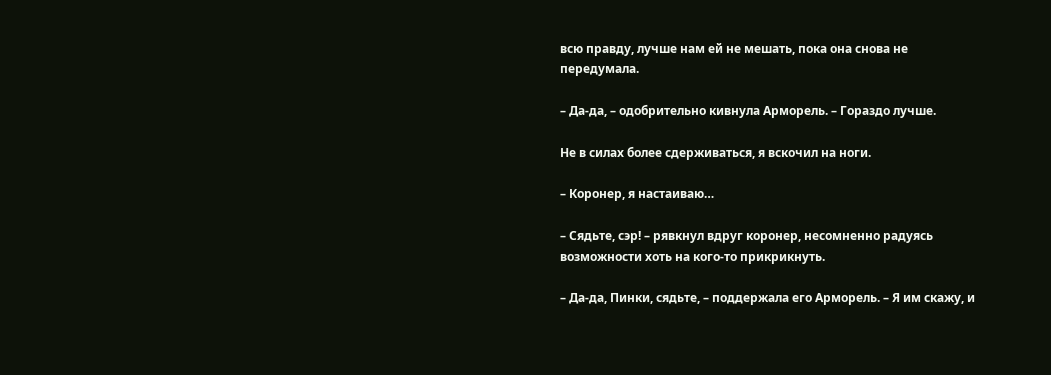всю правду, лучше нам ей не мешать, пока она снова не передумала.

– Да-да, – одобрительно кивнула Арморель. – Гораздо лучше.

Не в силах более сдерживаться, я вскочил на ноги.

– Коронер, я настаиваю…

– Сядьте, сэр! – рявкнул вдруг коронер, несомненно радуясь возможности хоть на кого-то прикрикнуть.

– Да-да, Пинки, сядьте, – поддержала его Арморель. – Я им скажу, и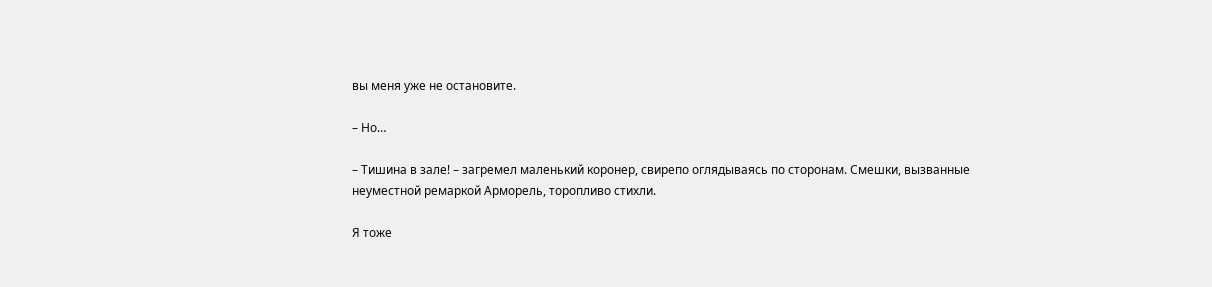вы меня уже не остановите.

– Но…

– Тишина в зале! – загремел маленький коронер, свирепо оглядываясь по сторонам. Смешки, вызванные неуместной ремаркой Арморель, торопливо стихли.

Я тоже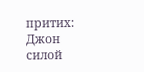притих: Джон силой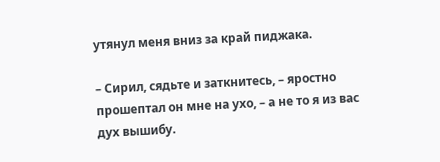утянул меня вниз за край пиджака.

– Сирил, сядьте и заткнитесь, – яростно прошептал он мне на ухо, – а не то я из вас дух вышибу.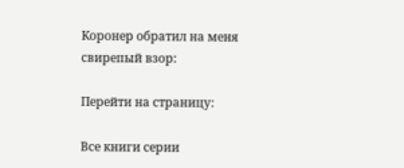Коронер обратил на меня свирепый взор:

Перейти на страницу:

Все книги серии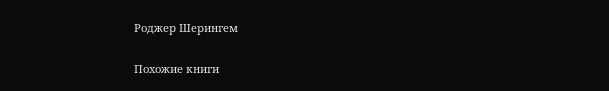Роджер Шерингем

Похожие книги